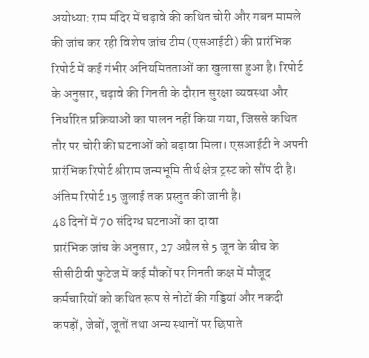अयोध्या: राम मंदिर में चढ़ावे की कथित चोरी और गबन मामले की जांच कर रही विशेष जांच टीम (एसआईटी) की प्रारंभिक रिपोर्ट में कई गंभीर अनियमितताओं का खुलासा हुआ है। रिपोर्ट के अनुसार, चढ़ावे की गिनती के दौरान सुरक्षा व्यवस्था और निर्धारित प्रक्रियाओं का पालन नहीं किया गया, जिससे कथित तौर पर चोरी की घटनाओं को बढ़ावा मिला। एसआईटी ने अपनी प्रारंभिक रिपोर्ट श्रीराम जन्मभूमि तीर्थ क्षेत्र ट्रस्ट को सौंप दी है। अंतिम रिपोर्ट 15 जुलाई तक प्रस्तुत की जानी है।
48 दिनों में 70 संदिग्ध घटनाओं का दावा
प्रारंभिक जांच के अनुसार, 27 अप्रैल से 5 जून के बीच के सीसीटीवी फुटेज में कई मौकों पर गिनती कक्ष में मौजूद कर्मचारियों को कथित रूप से नोटों की गड्डियां और नकदी कपड़ों, जेबों, जूतों तथा अन्य स्थानों पर छिपाते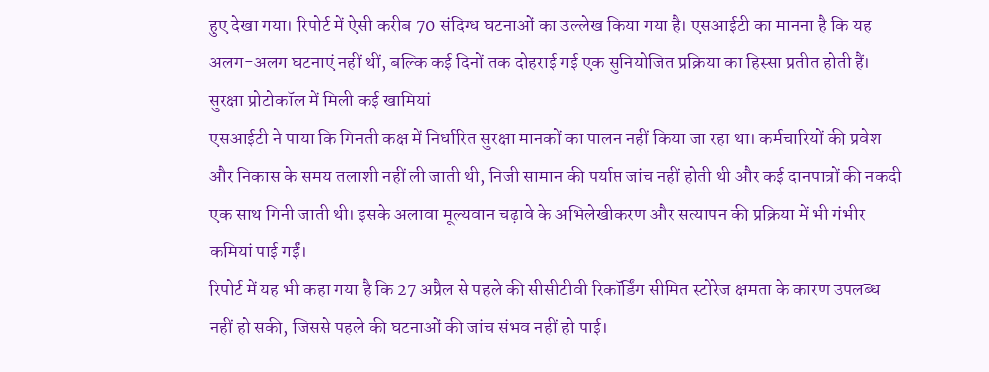हुए देखा गया। रिपोर्ट में ऐसी करीब 70 संदिग्ध घटनाओं का उल्लेख किया गया है। एसआईटी का मानना है कि यह अलग-अलग घटनाएं नहीं थीं, बल्कि कई दिनों तक दोहराई गई एक सुनियोजित प्रक्रिया का हिस्सा प्रतीत होती हैं।
सुरक्षा प्रोटोकॉल में मिली कई खामियां
एसआईटी ने पाया कि गिनती कक्ष में निर्धारित सुरक्षा मानकों का पालन नहीं किया जा रहा था। कर्मचारियों की प्रवेश और निकास के समय तलाशी नहीं ली जाती थी, निजी सामान की पर्याप्त जांच नहीं होती थी और कई दानपात्रों की नकदी एक साथ गिनी जाती थी। इसके अलावा मूल्यवान चढ़ावे के अभिलेखीकरण और सत्यापन की प्रक्रिया में भी गंभीर कमियां पाई गईं।
रिपोर्ट में यह भी कहा गया है कि 27 अप्रैल से पहले की सीसीटीवी रिकॉर्डिंग सीमित स्टोरेज क्षमता के कारण उपलब्ध नहीं हो सकी, जिससे पहले की घटनाओं की जांच संभव नहीं हो पाई।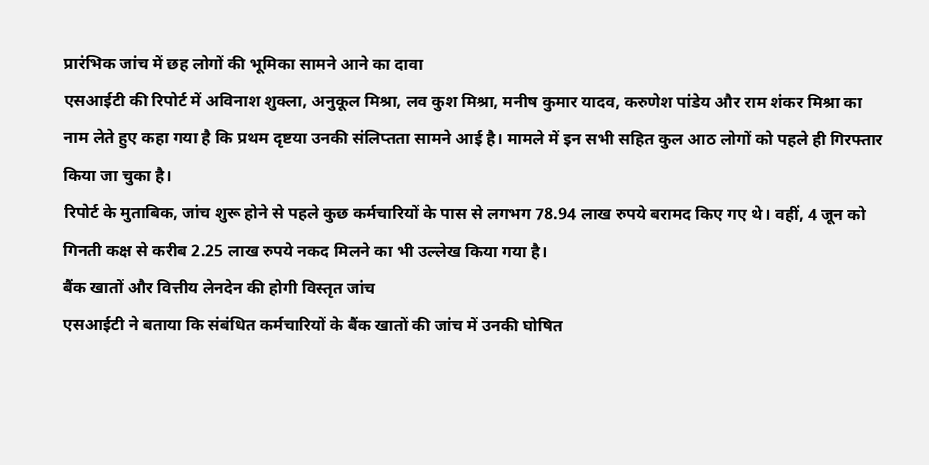प्रारंभिक जांच में छह लोगों की भूमिका सामने आने का दावा
एसआईटी की रिपोर्ट में अविनाश शुक्ला, अनुकूल मिश्रा, लव कुश मिश्रा, मनीष कुमार यादव, करुणेश पांडेय और राम शंकर मिश्रा का नाम लेते हुए कहा गया है कि प्रथम दृष्टया उनकी संलिप्तता सामने आई है। मामले में इन सभी सहित कुल आठ लोगों को पहले ही गिरफ्तार किया जा चुका है।
रिपोर्ट के मुताबिक, जांच शुरू होने से पहले कुछ कर्मचारियों के पास से लगभग 78.94 लाख रुपये बरामद किए गए थे। वहीं, 4 जून को गिनती कक्ष से करीब 2.25 लाख रुपये नकद मिलने का भी उल्लेख किया गया है।
बैंक खातों और वित्तीय लेनदेन की होगी विस्तृत जांच
एसआईटी ने बताया कि संबंधित कर्मचारियों के बैंक खातों की जांच में उनकी घोषित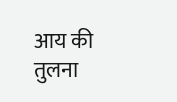आय की तुलना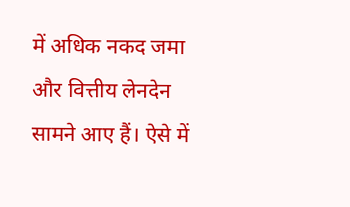में अधिक नकद जमा और वित्तीय लेनदेन सामने आए हैं। ऐसे में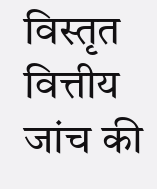विस्तृत वित्तीय जांच की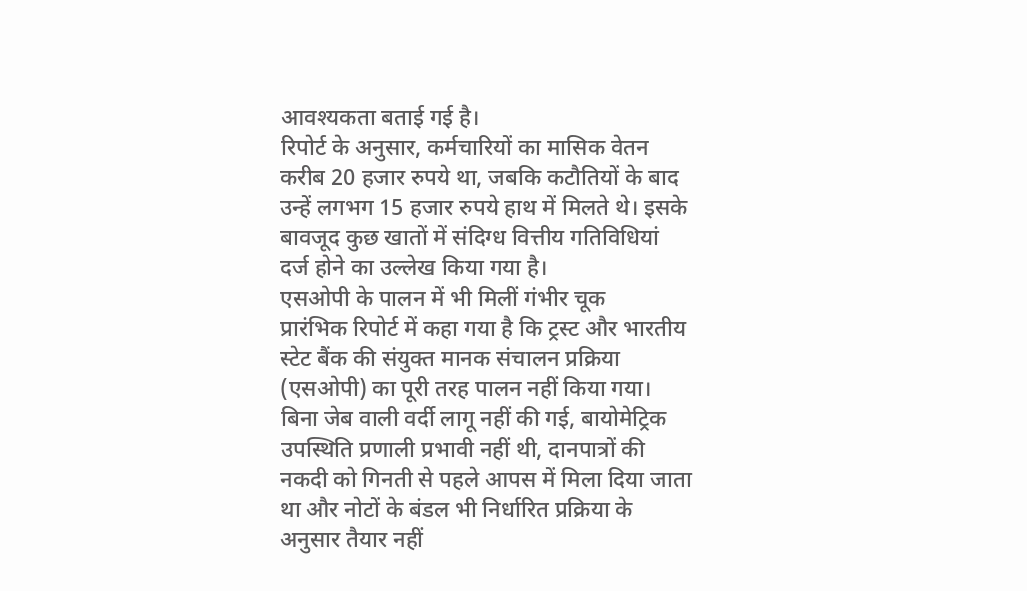आवश्यकता बताई गई है।
रिपोर्ट के अनुसार, कर्मचारियों का मासिक वेतन करीब 20 हजार रुपये था, जबकि कटौतियों के बाद उन्हें लगभग 15 हजार रुपये हाथ में मिलते थे। इसके बावजूद कुछ खातों में संदिग्ध वित्तीय गतिविधियां दर्ज होने का उल्लेख किया गया है।
एसओपी के पालन में भी मिलीं गंभीर चूक
प्रारंभिक रिपोर्ट में कहा गया है कि ट्रस्ट और भारतीय स्टेट बैंक की संयुक्त मानक संचालन प्रक्रिया (एसओपी) का पूरी तरह पालन नहीं किया गया। बिना जेब वाली वर्दी लागू नहीं की गई, बायोमेट्रिक उपस्थिति प्रणाली प्रभावी नहीं थी, दानपात्रों की नकदी को गिनती से पहले आपस में मिला दिया जाता था और नोटों के बंडल भी निर्धारित प्रक्रिया के अनुसार तैयार नहीं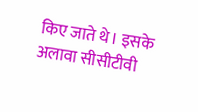किए जाते थे। इसके अलावा सीसीटीवी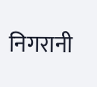निगरानी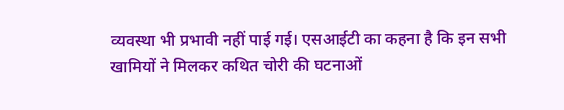व्यवस्था भी प्रभावी नहीं पाई गई। एसआईटी का कहना है कि इन सभी खामियों ने मिलकर कथित चोरी की घटनाओं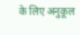के लिए अनुकूल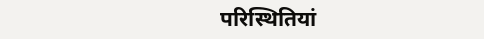परिस्थितियां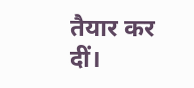तैयार कर दीं।